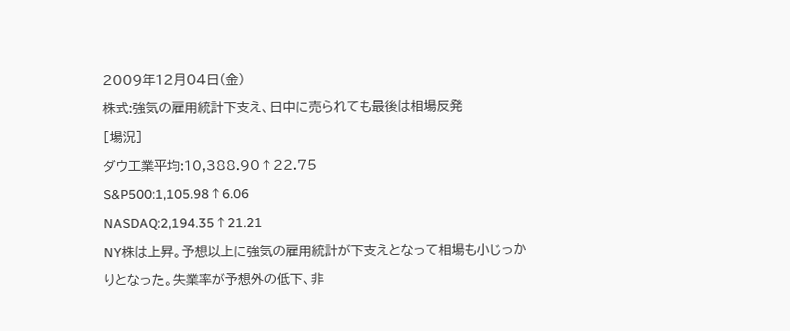2009年12月04日(金)
株式:強気の雇用統計下支え、日中に売られても最後は相場反発
[場況]
ダウ工業平均:10,388.90↑22.75
S&P500:1,105.98↑6.06
NASDAQ:2,194.35↑21.21
NY株は上昇。予想以上に強気の雇用統計が下支えとなって相場も小じっかりとなった。失業率が予想外の低下、非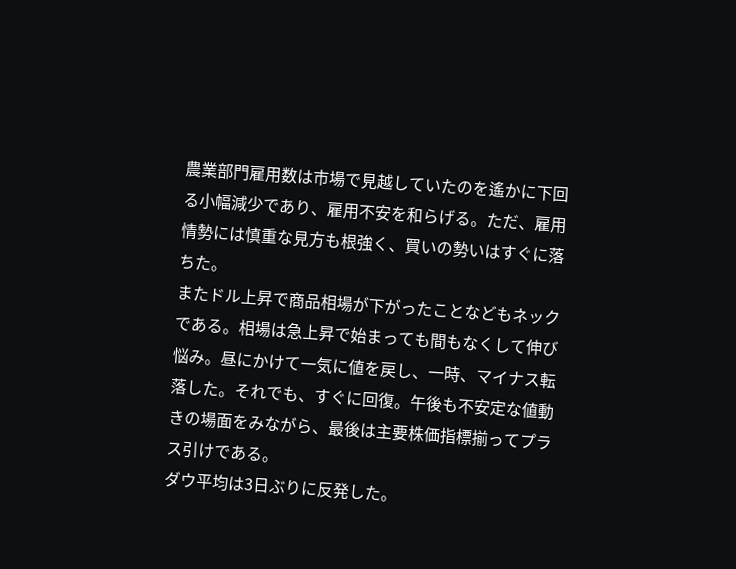農業部門雇用数は市場で見越していたのを遙かに下回る小幅減少であり、雇用不安を和らげる。ただ、雇用情勢には慎重な見方も根強く、買いの勢いはすぐに落ちた。
またドル上昇で商品相場が下がったことなどもネックである。相場は急上昇で始まっても間もなくして伸び悩み。昼にかけて一気に値を戻し、一時、マイナス転落した。それでも、すぐに回復。午後も不安定な値動きの場面をみながら、最後は主要株価指標揃ってプラス引けである。
ダウ平均は3日ぶりに反発した。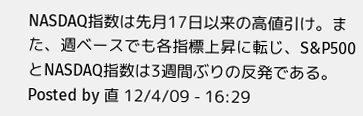NASDAQ指数は先月17日以来の高値引け。また、週ベースでも各指標上昇に転じ、S&P500とNASDAQ指数は3週間ぶりの反発である。
Posted by 直 12/4/09 - 16:29